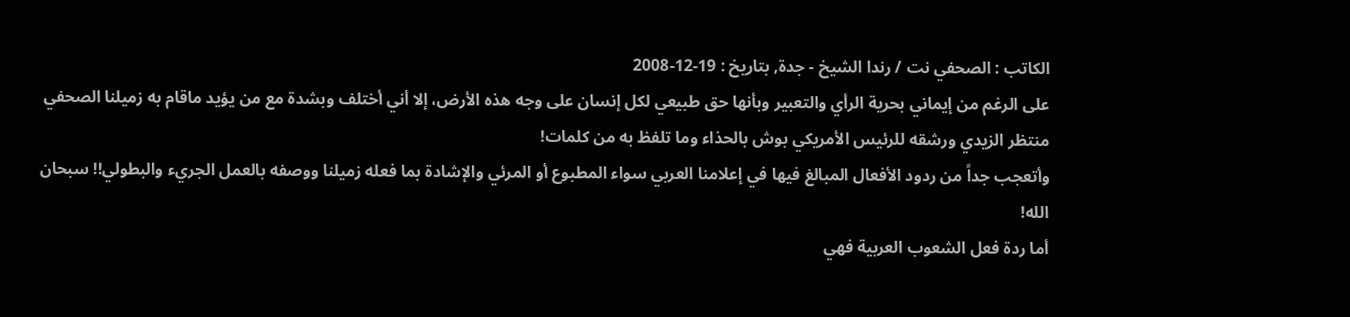الكاتب : الصحفي نت / رندا الشيخ - جدة, بتاريخ : 19-12-2008
على الرغم من إيماني بحرية الرأي والتعبير وبأنها حق طبيعي لكل إنسان على وجه هذه الأرض، إلا أني أختلف وبشدة مع من يؤيد ماقام به زميلنا الصحفي منتظر الزيدي ورشقه للرئيس الأمريكي بوش بالحذاء وما تلفظ به من كلمات!
وأتعجب جداً من ردود الأفعال المبالغ فيها في إعلامنا العربي سواء المطبوع أو المرئي والإشادة بما فعله زميلنا ووصفه بالعمل الجريء والبطولي!! سبحان الله!
أما ردة فعل الشعوب العربية فهي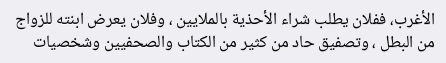الأغرب، ففلان يطلب شراء الأحذية بالملايين ، وفلان يعرض ابنته للزواج من البطل ، وتصفيق حاد من كثير من الكتاب والصحفيين وشخصيات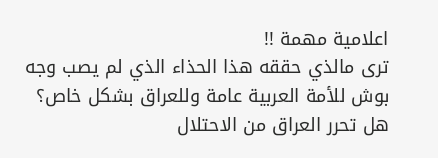اعلامية مهمة !!
ترى مالذي حققه هذا الحذاء الذي لم يصب وجه بوش للأمة العربية عامة وللعراق بشكل خاص؟ هل تحرر العراق من الاحتلال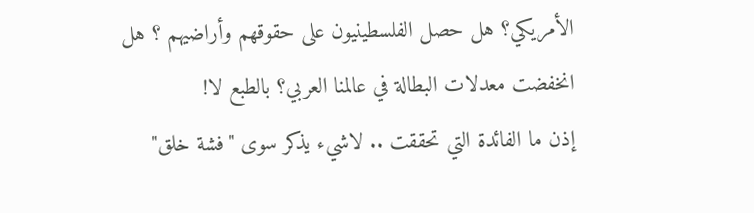الأمريكي؟ هل حصل الفلسطينيون على حقوقهم وأراضيهم ؟ هل انخفضت معدلات البطالة في عالمنا العربي؟ بالطبع لا!
إذن ما الفائدة التي تحققت .. لاشيء يذكر سوى "فشة خلق"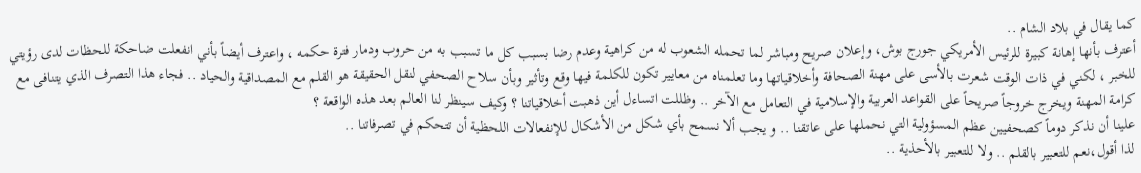كما يقال في بلاد الشام ..
أعترف بأنها إهانة كبيرة للرئيس الأمريكي جورج بوش، وإعلان صريح ومباشر لما تحمله الشعوب له من كراهية وعدم رضا بسبب كل ما تسبب به من حروب ودمار فترة حكمه ، واعترف أيضاً بأني انفعلت ضاحكة للحظات لدى رؤيتي للخبر ، لكني في ذات الوقت شعرت بالأسى على مهنة الصحافة وأخلاقياتها وما تعلمناه من معايير تكون للكلمة فيها وقع وتأثير وبأن سلاح الصحفي لنقل الحقيقة هو القلم مع المصداقية والحياد .. فجاء هذا التصرف الذي يتنافى مع كرامة المهنة ويخرج خروجاً صريحاً على القواعد العربية والإسلامية في التعامل مع الآخر .. وظللت اتساءل أين ذهبت أخلاقياتنا ؟ وكيف سينظر لنا العالم بعد هذه الواقعة ؟
علينا أن نذكر دوماً كصحفيين عظم المسؤولية التي نحملها على عاتقنا .. و يجب ألا نسمح بأي شكل من الأشكال للإنفعالات اللحظية أن تتحكم في تصرفاتنا ..
لذا أقول،نعم للتعبير بالقلم .. ولا للتعبير بالأحذية ..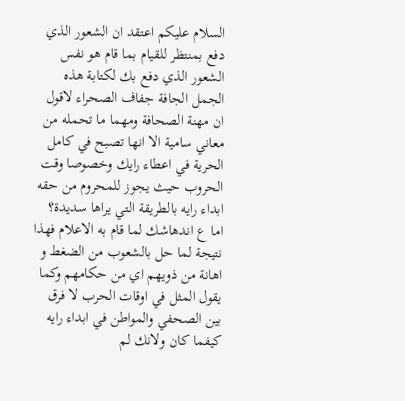السلام عليكم اعتقد ان الشعور الذي دفع بمنتظر للقيام بما قام هو نفس الشعور الذي دفع بك لكتابة هذه الجمل الجافة جفاف الصحراء لاقول ان مهنة الصحافة ومهما ما تحمله من معاني سامية الا انها تصبح في كامل الحرية في اعطاء رايك وخصوصا وقت الحروب حيث يجوز للمحروم من حقه ابداء رايه بالطريقة التي يراها سديدة؟ اما ع اندهاشك لما قام به الاعلام فهذا نتيجة لما حل بالشعوب من الضغط و اهانة من ذويهم اي من حكامهم وكما يقول المثل في اوقات الحرب لا فرق بين الصحفي والمواطن في ابداء رايه كيفما كان ولانك لم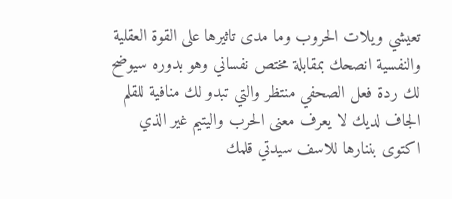تعيشي ويلات الحروب وما مدى تاثيرها على القوة العقلية والنفسية انصحك بمقابلة مختص نفساني وهو بدوره سيوضح لك ردة فعل الصحفي منتظر والتي تبدو لك منافية للقلم الجاف لديك لا يعرف معنى الحرب واليتيم غير الذي اكتوى بننارها للاسف سيدتي قلمك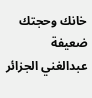خانك وحجتك ضعيفة عبدالغني الجزائر